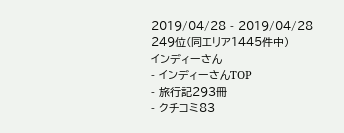2019/04/28 - 2019/04/28
249位(同エリア1445件中)
インディーさん
- インディーさんTOP
- 旅行記293冊
- クチコミ83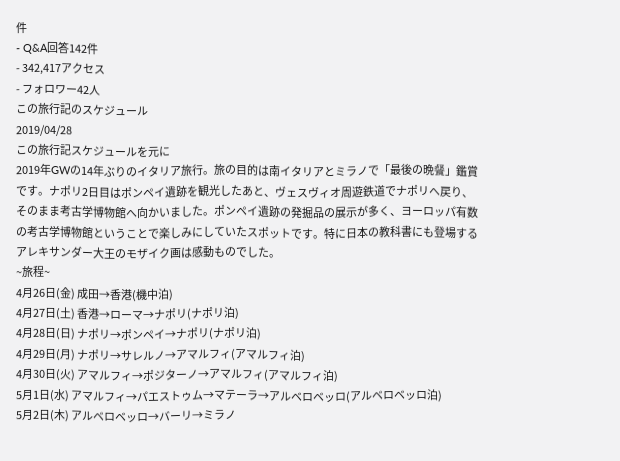件
- Q&A回答142件
- 342,417アクセス
- フォロワー42人
この旅行記のスケジュール
2019/04/28
この旅行記スケジュールを元に
2019年GWの14年ぶりのイタリア旅行。旅の目的は南イタリアとミラノで「最後の晩餐」鑑賞です。ナポリ2日目はポンペイ遺跡を観光したあと、ヴェスヴィオ周遊鉄道でナポリへ戻り、そのまま考古学博物館へ向かいました。ポンペイ遺跡の発掘品の展示が多く、ヨーロッパ有数の考古学博物館ということで楽しみにしていたスポットです。特に日本の教科書にも登場するアレキサンダー大王のモザイク画は感動ものでした。
~旅程~
4月26日(金) 成田→香港(機中泊)
4月27日(土) 香港→ローマ→ナポリ(ナポリ泊)
4月28日(日) ナポリ→ポンペイ→ナポリ(ナポリ泊)
4月29日(月) ナポリ→サレルノ→アマルフィ(アマルフィ泊)
4月30日(火) アマルフィ→ポジターノ→アマルフィ(アマルフィ泊)
5月1日(水) アマルフィ→パエストゥム→マテーラ→アルベロベッロ(アルベロベッロ泊)
5月2日(木) アルベロベッロ→バーリ→ミラノ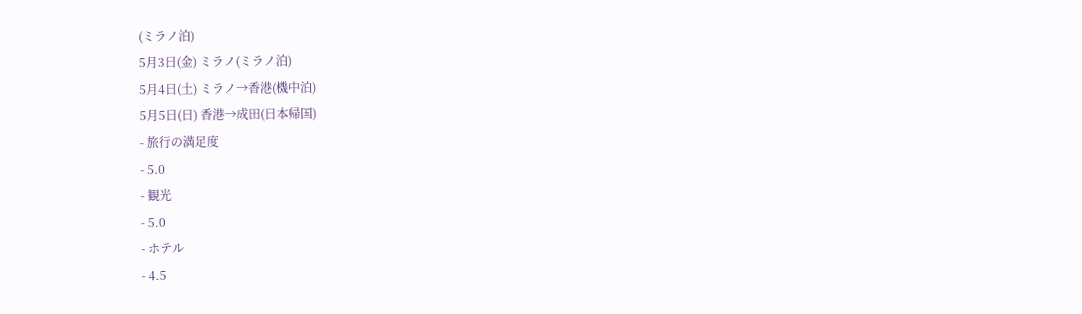(ミラノ泊)
5月3日(金) ミラノ(ミラノ泊)
5月4日(土) ミラノ→香港(機中泊)
5月5日(日) 香港→成田(日本帰国)
- 旅行の満足度
- 5.0
- 観光
- 5.0
- ホテル
- 4.5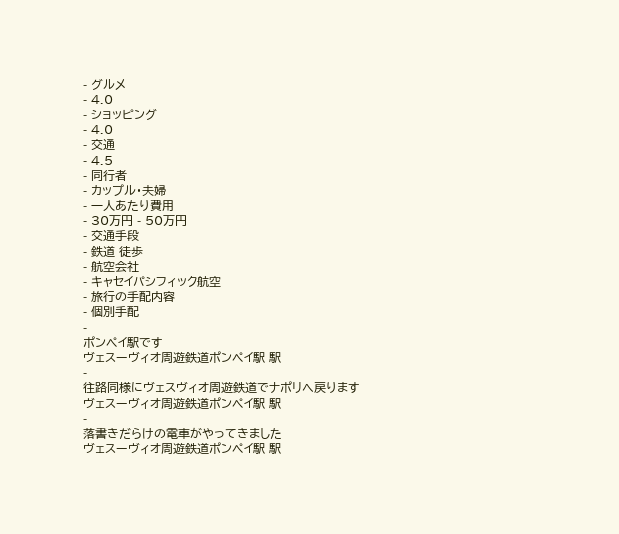- グルメ
- 4.0
- ショッピング
- 4.0
- 交通
- 4.5
- 同行者
- カップル・夫婦
- 一人あたり費用
- 30万円 - 50万円
- 交通手段
- 鉄道 徒歩
- 航空会社
- キャセイパシフィック航空
- 旅行の手配内容
- 個別手配
-
ポンペイ駅です
ヴェスーヴィオ周遊鉄道ポンペイ駅 駅
-
往路同様にヴェスヴィオ周遊鉄道でナポリへ戻ります
ヴェスーヴィオ周遊鉄道ポンペイ駅 駅
-
落書きだらけの電車がやってきました
ヴェスーヴィオ周遊鉄道ポンペイ駅 駅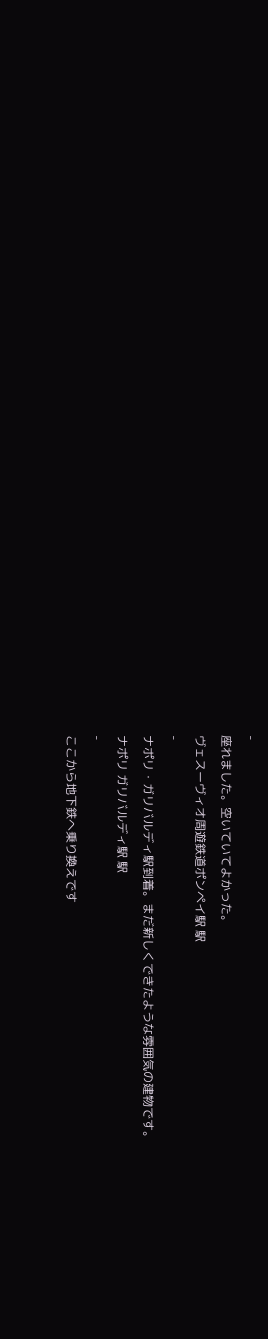-
座れました。空いていてよかった。
ヴェスーヴィオ周遊鉄道ポンペイ駅 駅
-
ナポリ・ガリバルディ駅到着。まだ新しくできたような雰囲気の建物です。
ナポリ ガリバルディ駅 駅
-
ここから地下鉄へ乗り換えです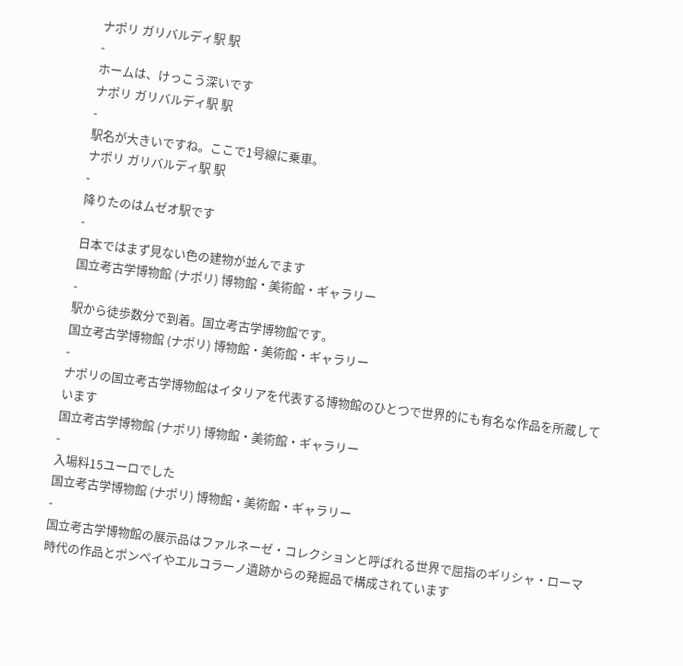ナポリ ガリバルディ駅 駅
-
ホームは、けっこう深いです
ナポリ ガリバルディ駅 駅
-
駅名が大きいですね。ここで1号線に乗車。
ナポリ ガリバルディ駅 駅
-
降りたのはムゼオ駅です
-
日本ではまず見ない色の建物が並んでます
国立考古学博物館 (ナポリ) 博物館・美術館・ギャラリー
-
駅から徒歩数分で到着。国立考古学博物館です。
国立考古学博物館 (ナポリ) 博物館・美術館・ギャラリー
-
ナポリの国立考古学博物館はイタリアを代表する博物館のひとつで世界的にも有名な作品を所蔵しています
国立考古学博物館 (ナポリ) 博物館・美術館・ギャラリー
-
入場料15ユーロでした
国立考古学博物館 (ナポリ) 博物館・美術館・ギャラリー
-
国立考古学博物館の展示品はファルネーゼ・コレクションと呼ばれる世界で屈指のギリシャ・ローマ時代の作品とポンペイやエルコラーノ遺跡からの発掘品で構成されています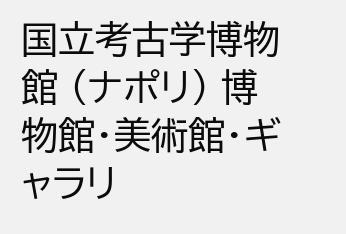国立考古学博物館 (ナポリ) 博物館・美術館・ギャラリ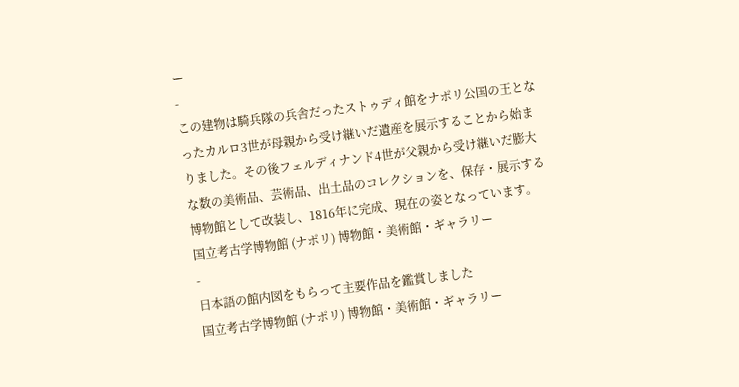ー
-
この建物は騎兵隊の兵舎だったストゥディ館をナポリ公国の王となったカルロ3世が母親から受け継いだ遺産を展示することから始まりました。その後フェルディナンド4世が父親から受け継いだ膨大な数の美術品、芸術品、出土品のコレクションを、保存・展示する博物館として改装し、1816年に完成、現在の姿となっています。
国立考古学博物館 (ナポリ) 博物館・美術館・ギャラリー
-
日本語の館内図をもらって主要作品を鑑賞しました
国立考古学博物館 (ナポリ) 博物館・美術館・ギャラリー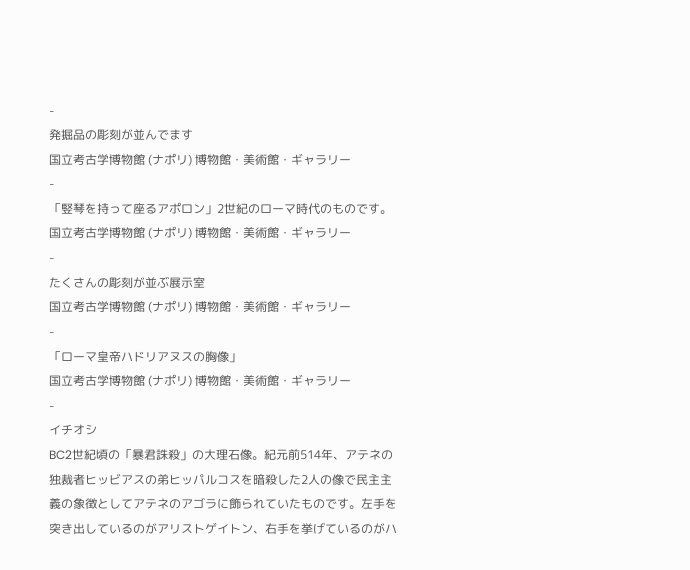-
発掘品の彫刻が並んでます
国立考古学博物館 (ナポリ) 博物館・美術館・ギャラリー
-
「竪琴を持って座るアポロン」2世紀のローマ時代のものです。
国立考古学博物館 (ナポリ) 博物館・美術館・ギャラリー
-
たくさんの彫刻が並ぶ展示室
国立考古学博物館 (ナポリ) 博物館・美術館・ギャラリー
-
「ローマ皇帝ハドリアヌスの胸像」
国立考古学博物館 (ナポリ) 博物館・美術館・ギャラリー
-
イチオシ
BC2世紀頃の「暴君誅殺」の大理石像。紀元前514年、アテネの独裁者ヒッビアスの弟ヒッパルコスを暗殺した2人の像で民主主義の象徴としてアテネのアゴラに飾られていたものです。左手を突き出しているのがアリストゲイトン、右手を挙げているのがハ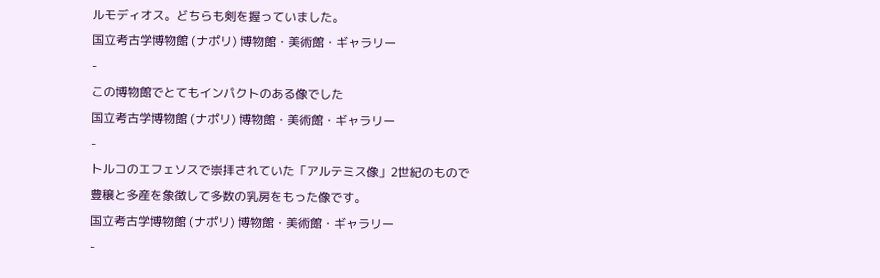ルモディオス。どちらも剣を握っていました。
国立考古学博物館 (ナポリ) 博物館・美術館・ギャラリー
-
この博物館でとてもインパクトのある像でした
国立考古学博物館 (ナポリ) 博物館・美術館・ギャラリー
-
トルコのエフェソスで崇拝されていた「アルテミス像」2世紀のもので豊穣と多産を象徴して多数の乳房をもった像です。
国立考古学博物館 (ナポリ) 博物館・美術館・ギャラリー
-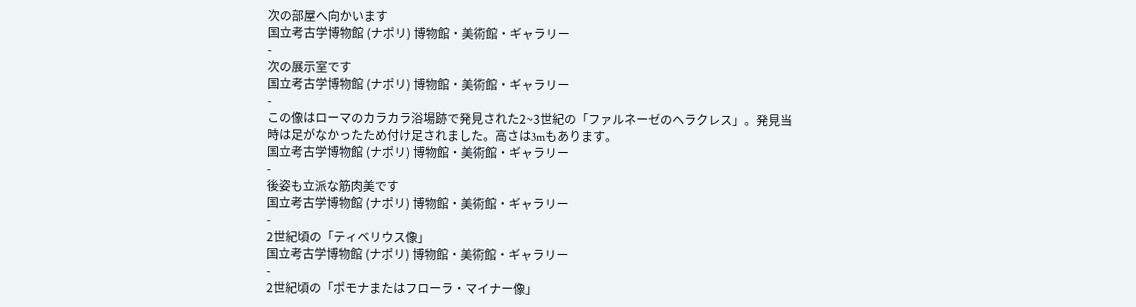次の部屋へ向かいます
国立考古学博物館 (ナポリ) 博物館・美術館・ギャラリー
-
次の展示室です
国立考古学博物館 (ナポリ) 博物館・美術館・ギャラリー
-
この像はローマのカラカラ浴場跡で発見された2~3世紀の「ファルネーゼのヘラクレス」。発見当時は足がなかったため付け足されました。高さは3mもあります。
国立考古学博物館 (ナポリ) 博物館・美術館・ギャラリー
-
後姿も立派な筋肉美です
国立考古学博物館 (ナポリ) 博物館・美術館・ギャラリー
-
2世紀頃の「ティベリウス像」
国立考古学博物館 (ナポリ) 博物館・美術館・ギャラリー
-
2世紀頃の「ポモナまたはフローラ・マイナー像」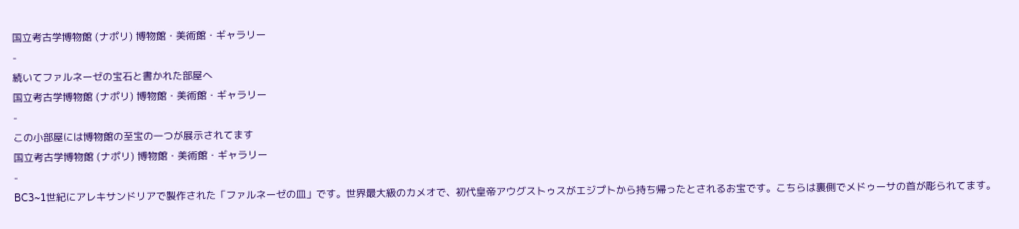国立考古学博物館 (ナポリ) 博物館・美術館・ギャラリー
-
続いてファルネーゼの宝石と書かれた部屋へ
国立考古学博物館 (ナポリ) 博物館・美術館・ギャラリー
-
この小部屋には博物館の至宝の一つが展示されてます
国立考古学博物館 (ナポリ) 博物館・美術館・ギャラリー
-
BC3~1世紀にアレキサンドリアで製作された「ファルネーゼの皿」です。世界最大級のカメオで、初代皇帝アウグストゥスがエジプトから持ち帰ったとされるお宝です。こちらは裏側でメドゥーサの首が彫られてます。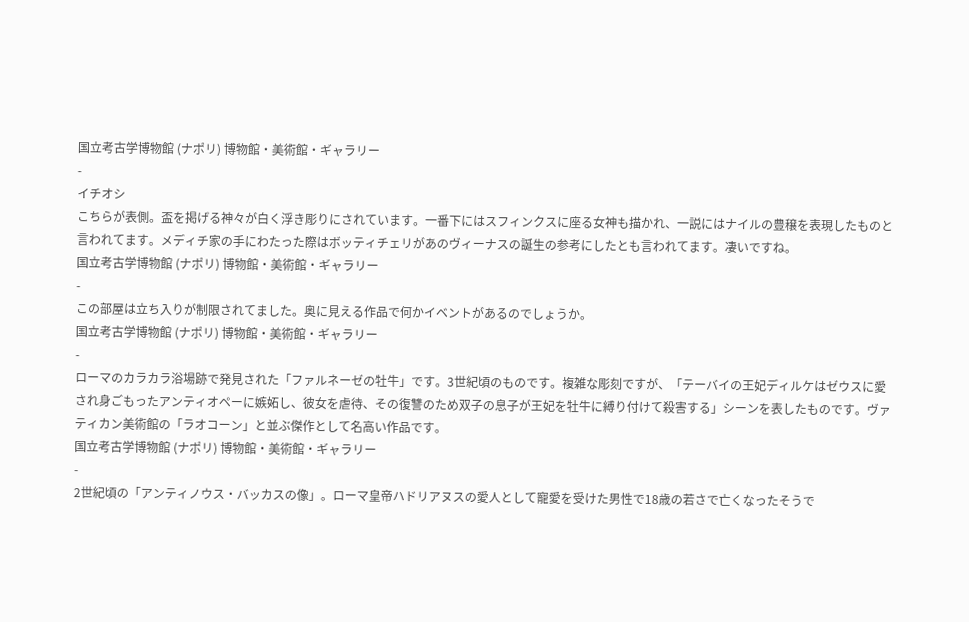国立考古学博物館 (ナポリ) 博物館・美術館・ギャラリー
-
イチオシ
こちらが表側。盃を掲げる神々が白く浮き彫りにされています。一番下にはスフィンクスに座る女神も描かれ、一説にはナイルの豊穣を表現したものと言われてます。メディチ家の手にわたった際はボッティチェリがあのヴィーナスの誕生の参考にしたとも言われてます。凄いですね。
国立考古学博物館 (ナポリ) 博物館・美術館・ギャラリー
-
この部屋は立ち入りが制限されてました。奥に見える作品で何かイベントがあるのでしょうか。
国立考古学博物館 (ナポリ) 博物館・美術館・ギャラリー
-
ローマのカラカラ浴場跡で発見された「ファルネーゼの牡牛」です。3世紀頃のものです。複雑な彫刻ですが、「テーバイの王妃ディルケはゼウスに愛され身ごもったアンティオペーに嫉妬し、彼女を虐待、その復讐のため双子の息子が王妃を牡牛に縛り付けて殺害する」シーンを表したものです。ヴァティカン美術館の「ラオコーン」と並ぶ傑作として名高い作品です。
国立考古学博物館 (ナポリ) 博物館・美術館・ギャラリー
-
2世紀頃の「アンティノウス・バッカスの像」。ローマ皇帝ハドリアヌスの愛人として寵愛を受けた男性で18歳の若さで亡くなったそうで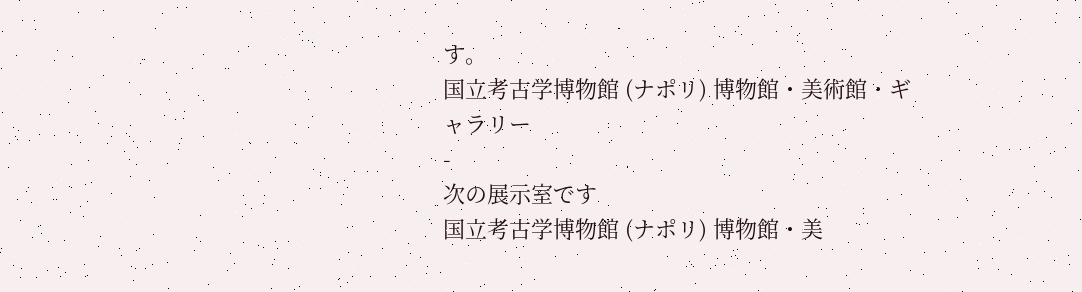す。
国立考古学博物館 (ナポリ) 博物館・美術館・ギャラリー
-
次の展示室です
国立考古学博物館 (ナポリ) 博物館・美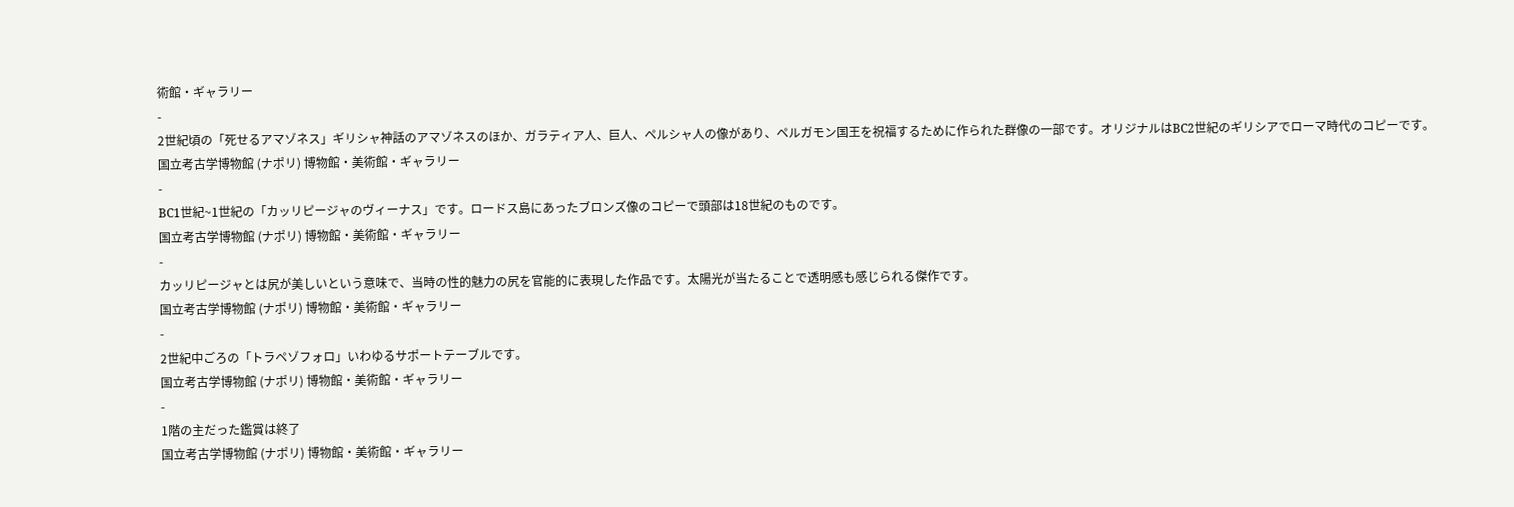術館・ギャラリー
-
2世紀頃の「死せるアマゾネス」ギリシャ神話のアマゾネスのほか、ガラティア人、巨人、ペルシャ人の像があり、ペルガモン国王を祝福するために作られた群像の一部です。オリジナルはBC2世紀のギリシアでローマ時代のコピーです。
国立考古学博物館 (ナポリ) 博物館・美術館・ギャラリー
-
BC1世紀~1世紀の「カッリピージャのヴィーナス」です。ロードス島にあったブロンズ像のコピーで頭部は18世紀のものです。
国立考古学博物館 (ナポリ) 博物館・美術館・ギャラリー
-
カッリピージャとは尻が美しいという意味で、当時の性的魅力の尻を官能的に表現した作品です。太陽光が当たることで透明感も感じられる傑作です。
国立考古学博物館 (ナポリ) 博物館・美術館・ギャラリー
-
2世紀中ごろの「トラペゾフォロ」いわゆるサポートテーブルです。
国立考古学博物館 (ナポリ) 博物館・美術館・ギャラリー
-
1階の主だった鑑賞は終了
国立考古学博物館 (ナポリ) 博物館・美術館・ギャラリー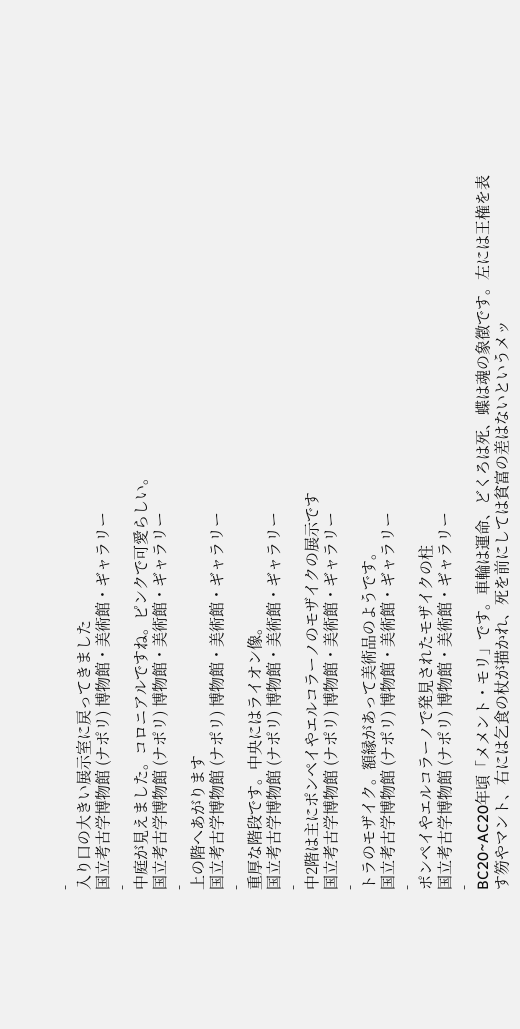-
入り口の大きい展示室に戻ってきました
国立考古学博物館 (ナポリ) 博物館・美術館・ギャラリー
-
中庭が見えました。コロニアルですね。ピンクで可愛らしい。
国立考古学博物館 (ナポリ) 博物館・美術館・ギャラリー
-
上の階へあがります
国立考古学博物館 (ナポリ) 博物館・美術館・ギャラリー
-
重厚な階段です。中央にはライオン像。
国立考古学博物館 (ナポリ) 博物館・美術館・ギャラリー
-
中2階は主にポンペイやエルコラーノのモザイクの展示です
国立考古学博物館 (ナポリ) 博物館・美術館・ギャラリー
-
トラのモザイク。額縁があって美術品のようです。
国立考古学博物館 (ナポリ) 博物館・美術館・ギャラリー
-
ポンペイやエルコラーノで発見されたモザイクの柱
国立考古学博物館 (ナポリ) 博物館・美術館・ギャラリー
-
BC20~AC20年頃「メメント・モリ」です。車輪は運命、どくろは死、蝶は魂の象徴です。左には王権を表す笏やマント、右には乞食の杖が描かれ、死を前にしては貧富の差はないというメッ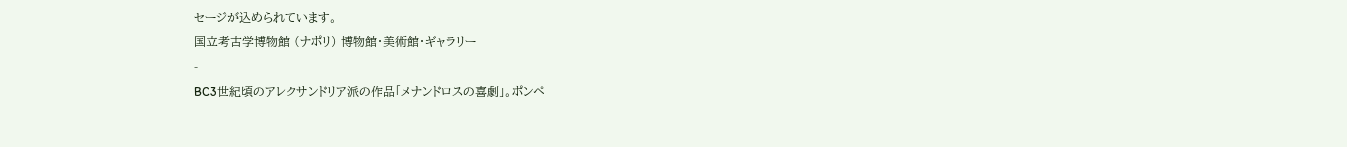セージが込められています。
国立考古学博物館 (ナポリ) 博物館・美術館・ギャラリー
-
BC3世紀頃のアレクサンドリア派の作品「メナンドロスの喜劇」。ポンペ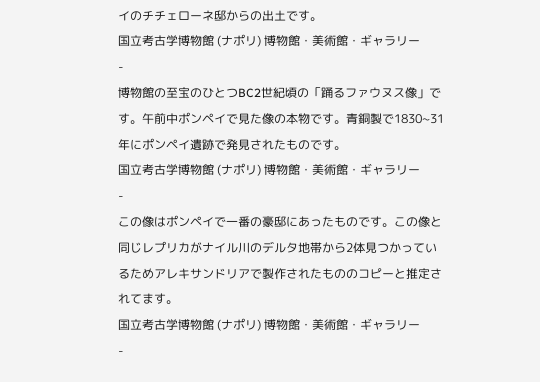イのチチェローネ邸からの出土です。
国立考古学博物館 (ナポリ) 博物館・美術館・ギャラリー
-
博物館の至宝のひとつBC2世紀頃の「踊るファウヌス像」です。午前中ポンペイで見た像の本物です。青銅製で1830~31年にポンペイ遺跡で発見されたものです。
国立考古学博物館 (ナポリ) 博物館・美術館・ギャラリー
-
この像はポンペイで一番の豪邸にあったものです。この像と同じレプリカがナイル川のデルタ地帯から2体見つかっているためアレキサンドリアで製作されたもののコピーと推定されてます。
国立考古学博物館 (ナポリ) 博物館・美術館・ギャラリー
-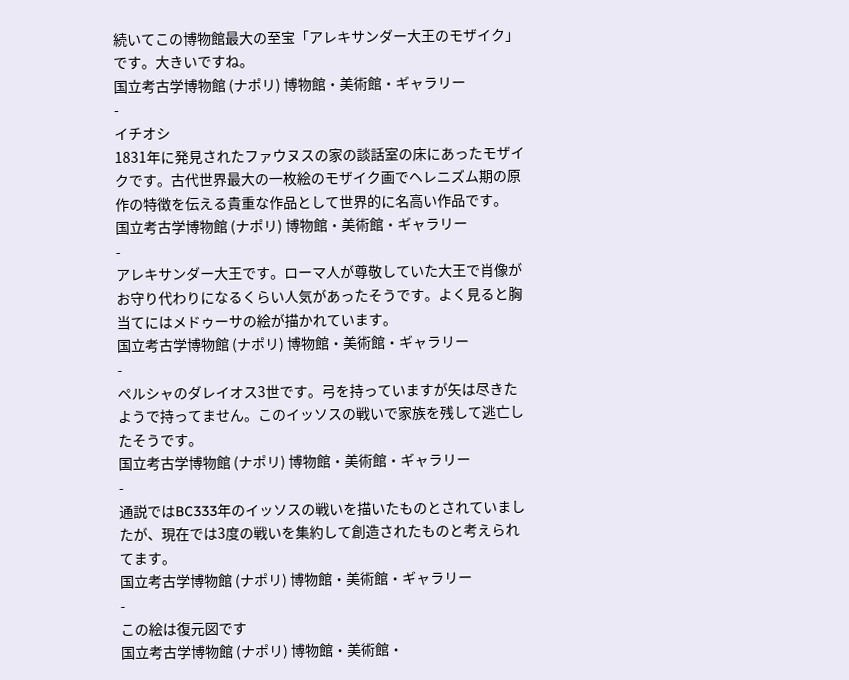続いてこの博物館最大の至宝「アレキサンダー大王のモザイク」です。大きいですね。
国立考古学博物館 (ナポリ) 博物館・美術館・ギャラリー
-
イチオシ
1831年に発見されたファウヌスの家の談話室の床にあったモザイクです。古代世界最大の一枚絵のモザイク画でヘレニズム期の原作の特徴を伝える貴重な作品として世界的に名高い作品です。
国立考古学博物館 (ナポリ) 博物館・美術館・ギャラリー
-
アレキサンダー大王です。ローマ人が尊敬していた大王で肖像がお守り代わりになるくらい人気があったそうです。よく見ると胸当てにはメドゥーサの絵が描かれています。
国立考古学博物館 (ナポリ) 博物館・美術館・ギャラリー
-
ペルシャのダレイオス3世です。弓を持っていますが矢は尽きたようで持ってません。このイッソスの戦いで家族を残して逃亡したそうです。
国立考古学博物館 (ナポリ) 博物館・美術館・ギャラリー
-
通説ではBC333年のイッソスの戦いを描いたものとされていましたが、現在では3度の戦いを集約して創造されたものと考えられてます。
国立考古学博物館 (ナポリ) 博物館・美術館・ギャラリー
-
この絵は復元図です
国立考古学博物館 (ナポリ) 博物館・美術館・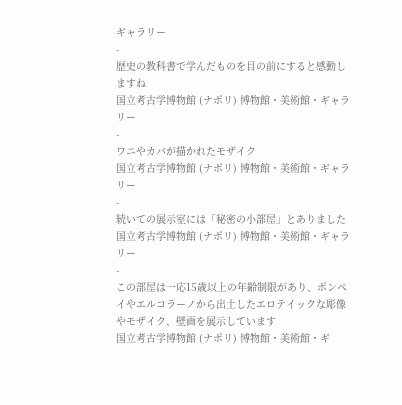ギャラリー
-
歴史の教科書で学んだものを目の前にすると感動しますね
国立考古学博物館 (ナポリ) 博物館・美術館・ギャラリー
-
ワニやカバが描かれたモザイク
国立考古学博物館 (ナポリ) 博物館・美術館・ギャラリー
-
続いての展示室には「秘密の小部屋」とありました
国立考古学博物館 (ナポリ) 博物館・美術館・ギャラリー
-
この部屋は一応15歳以上の年齢制限があり、ポンペイやエルコラーノから出土したエロテイックな彫像やモザイク、壁画を展示しています
国立考古学博物館 (ナポリ) 博物館・美術館・ギ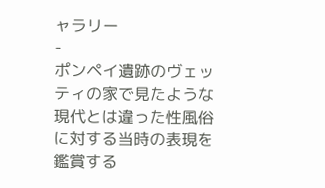ャラリー
-
ポンペイ遺跡のヴェッティの家で見たような現代とは違った性風俗に対する当時の表現を鑑賞する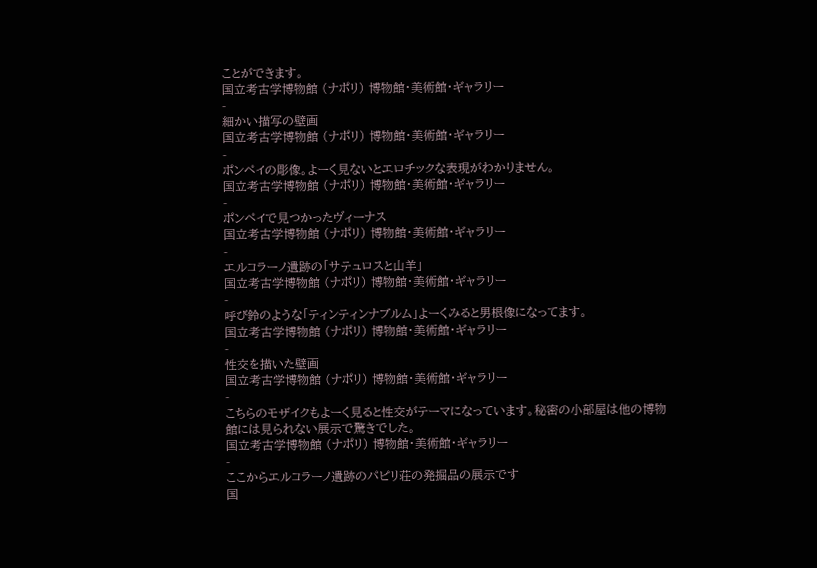ことができます。
国立考古学博物館 (ナポリ) 博物館・美術館・ギャラリー
-
細かい描写の壁画
国立考古学博物館 (ナポリ) 博物館・美術館・ギャラリー
-
ポンペイの彫像。よーく見ないとエロチックな表現がわかりません。
国立考古学博物館 (ナポリ) 博物館・美術館・ギャラリー
-
ポンペイで見つかったヴィーナス
国立考古学博物館 (ナポリ) 博物館・美術館・ギャラリー
-
エルコラーノ遺跡の「サテュロスと山羊」
国立考古学博物館 (ナポリ) 博物館・美術館・ギャラリー
-
呼び鈴のような「ティンティンナブルム」よーくみると男根像になってます。
国立考古学博物館 (ナポリ) 博物館・美術館・ギャラリー
-
性交を描いた壁画
国立考古学博物館 (ナポリ) 博物館・美術館・ギャラリー
-
こちらのモザイクもよーく見ると性交がテーマになっています。秘密の小部屋は他の博物館には見られない展示で驚きでした。
国立考古学博物館 (ナポリ) 博物館・美術館・ギャラリー
-
ここからエルコラーノ遺跡のパピリ荘の発掘品の展示です
国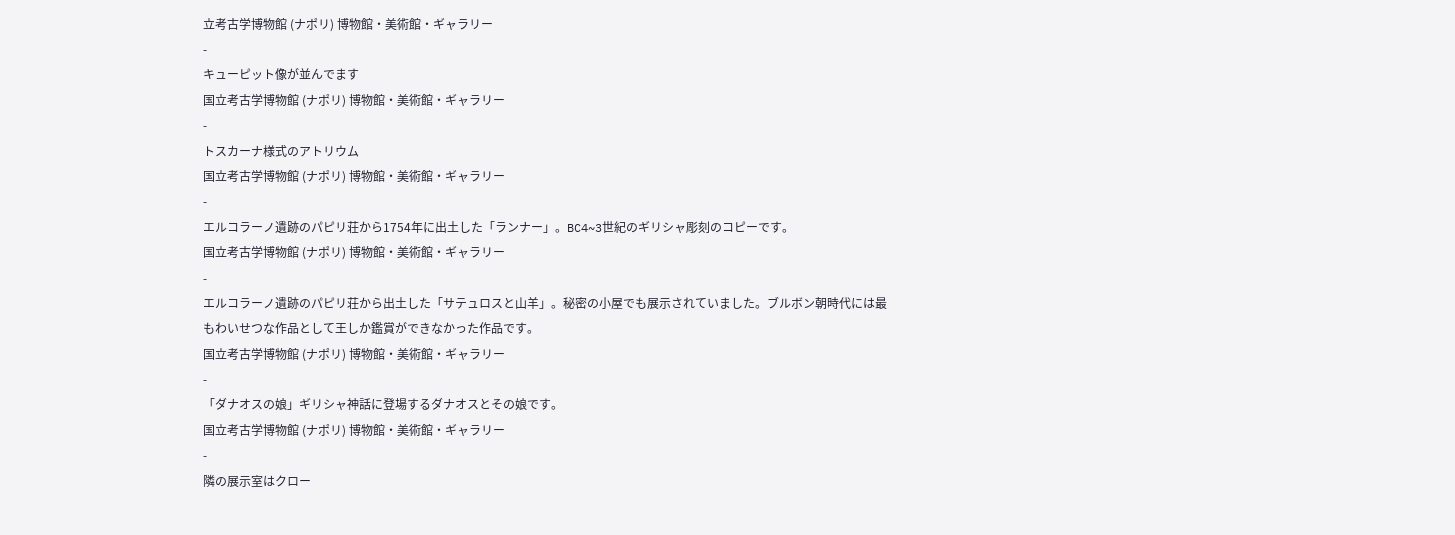立考古学博物館 (ナポリ) 博物館・美術館・ギャラリー
-
キューピット像が並んでます
国立考古学博物館 (ナポリ) 博物館・美術館・ギャラリー
-
トスカーナ様式のアトリウム
国立考古学博物館 (ナポリ) 博物館・美術館・ギャラリー
-
エルコラーノ遺跡のパピリ荘から1754年に出土した「ランナー」。BC4~3世紀のギリシャ彫刻のコピーです。
国立考古学博物館 (ナポリ) 博物館・美術館・ギャラリー
-
エルコラーノ遺跡のパピリ荘から出土した「サテュロスと山羊」。秘密の小屋でも展示されていました。ブルボン朝時代には最もわいせつな作品として王しか鑑賞ができなかった作品です。
国立考古学博物館 (ナポリ) 博物館・美術館・ギャラリー
-
「ダナオスの娘」ギリシャ神話に登場するダナオスとその娘です。
国立考古学博物館 (ナポリ) 博物館・美術館・ギャラリー
-
隣の展示室はクロー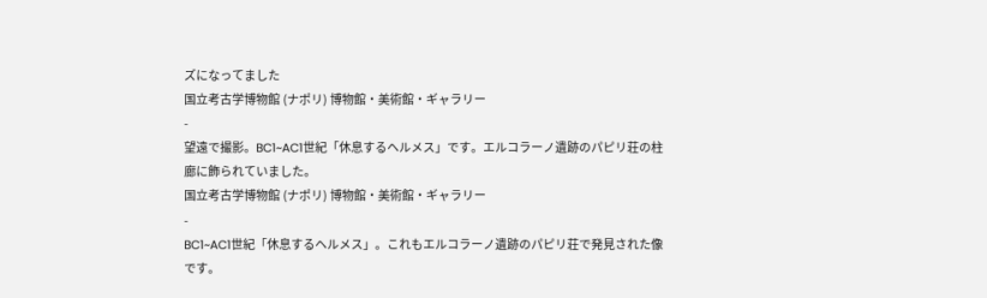ズになってました
国立考古学博物館 (ナポリ) 博物館・美術館・ギャラリー
-
望遠で撮影。BC1~AC1世紀「休息するヘルメス」です。エルコラーノ遺跡のパピリ荘の柱廊に飾られていました。
国立考古学博物館 (ナポリ) 博物館・美術館・ギャラリー
-
BC1~AC1世紀「休息するヘルメス」。これもエルコラーノ遺跡のパピリ荘で発見された像です。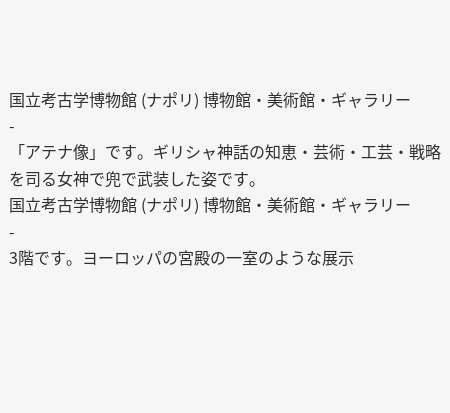国立考古学博物館 (ナポリ) 博物館・美術館・ギャラリー
-
「アテナ像」です。ギリシャ神話の知恵・芸術・工芸・戦略を司る女神で兜で武装した姿です。
国立考古学博物館 (ナポリ) 博物館・美術館・ギャラリー
-
3階です。ヨーロッパの宮殿の一室のような展示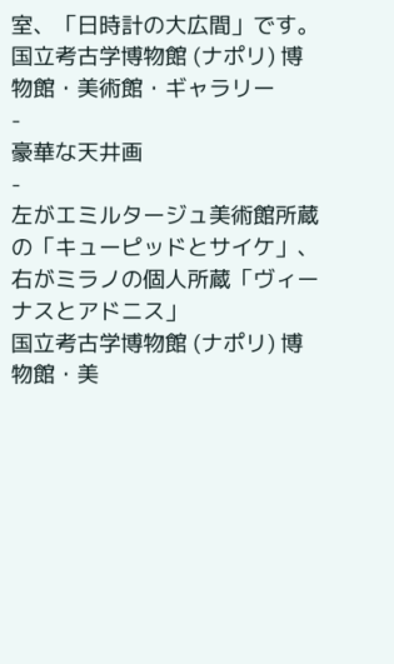室、「日時計の大広間」です。
国立考古学博物館 (ナポリ) 博物館・美術館・ギャラリー
-
豪華な天井画
-
左がエミルタージュ美術館所蔵の「キューピッドとサイケ」、右がミラノの個人所蔵「ヴィーナスとアドニス」
国立考古学博物館 (ナポリ) 博物館・美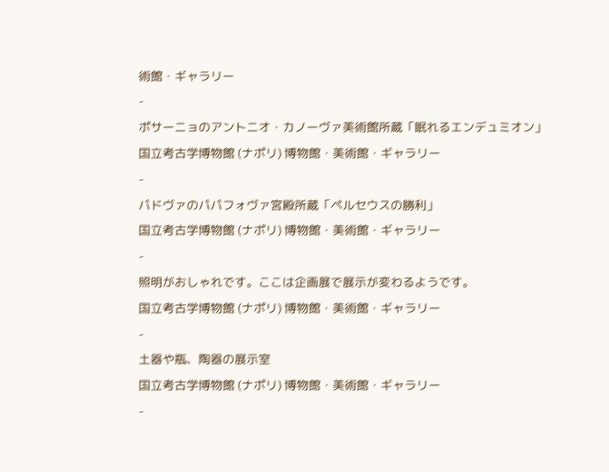術館・ギャラリー
-
ポサーニョのアントニオ・カノーヴァ美術館所蔵「眠れるエンデュミオン」
国立考古学博物館 (ナポリ) 博物館・美術館・ギャラリー
-
パドヴァのパパフォヴァ宮殿所蔵「ペルセウスの勝利」
国立考古学博物館 (ナポリ) 博物館・美術館・ギャラリー
-
照明がおしゃれです。ここは企画展で展示が変わるようです。
国立考古学博物館 (ナポリ) 博物館・美術館・ギャラリー
-
土器や瓶、陶器の展示室
国立考古学博物館 (ナポリ) 博物館・美術館・ギャラリー
-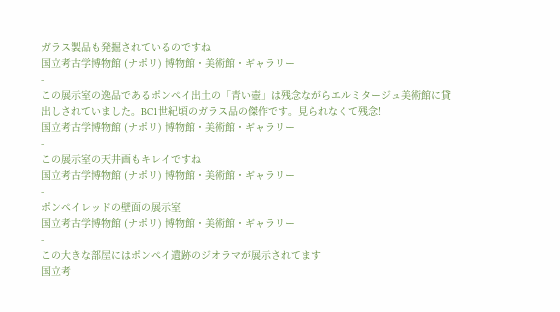ガラス製品も発掘されているのですね
国立考古学博物館 (ナポリ) 博物館・美術館・ギャラリー
-
この展示室の逸品であるポンペイ出土の「青い壺」は残念ながらエルミタージュ美術館に貸出しされていました。BC1世紀頃のガラス品の傑作です。見られなくて残念!
国立考古学博物館 (ナポリ) 博物館・美術館・ギャラリー
-
この展示室の天井画もキレイですね
国立考古学博物館 (ナポリ) 博物館・美術館・ギャラリー
-
ポンペイレッドの壁面の展示室
国立考古学博物館 (ナポリ) 博物館・美術館・ギャラリー
-
この大きな部屋にはポンペイ遺跡のジオラマが展示されてます
国立考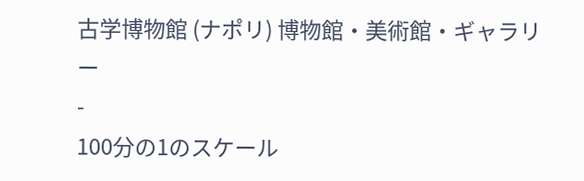古学博物館 (ナポリ) 博物館・美術館・ギャラリー
-
100分の1のスケール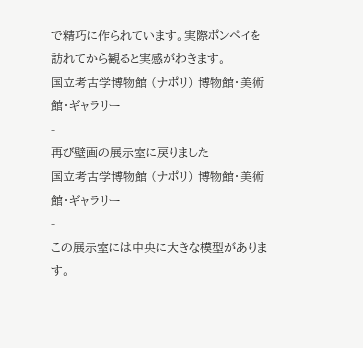で精巧に作られています。実際ポンペイを訪れてから観ると実感がわきます。
国立考古学博物館 (ナポリ) 博物館・美術館・ギャラリー
-
再び壁画の展示室に戻りました
国立考古学博物館 (ナポリ) 博物館・美術館・ギャラリー
-
この展示室には中央に大きな模型があります。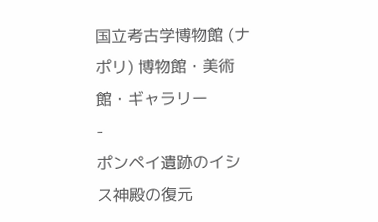国立考古学博物館 (ナポリ) 博物館・美術館・ギャラリー
-
ポンペイ遺跡のイシス神殿の復元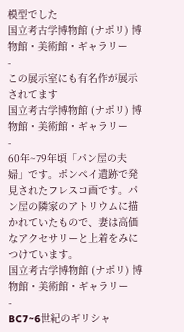模型でした
国立考古学博物館 (ナポリ) 博物館・美術館・ギャラリー
-
この展示室にも有名作が展示されてます
国立考古学博物館 (ナポリ) 博物館・美術館・ギャラリー
-
60年~79年頃「パン屋の夫婦」です。ポンペイ遺跡で発見されたフレスコ画です。パン屋の隣家のアトリウムに描かれていたもので、妻は高価なアクセサリーと上着をみにつけています。
国立考古学博物館 (ナポリ) 博物館・美術館・ギャラリー
-
BC7~6世紀のギリシャ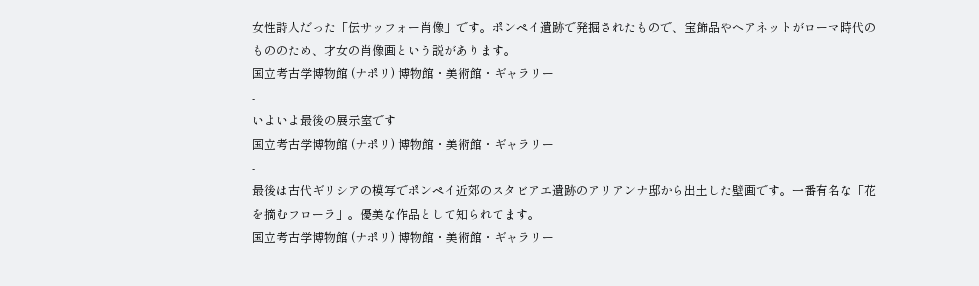女性詩人だった「伝サッフォー肖像」です。ポンペイ遺跡で発掘されたもので、宝飾品やヘアネットがローマ時代のもののため、才女の肖像画という説があります。
国立考古学博物館 (ナポリ) 博物館・美術館・ギャラリー
-
いよいよ最後の展示室です
国立考古学博物館 (ナポリ) 博物館・美術館・ギャラリー
-
最後は古代ギリシアの模写でポンペイ近郊のスタビアエ遺跡のアリアンナ邸から出土した壁画です。一番有名な「花を摘むフローラ」。優美な作品として知られてます。
国立考古学博物館 (ナポリ) 博物館・美術館・ギャラリー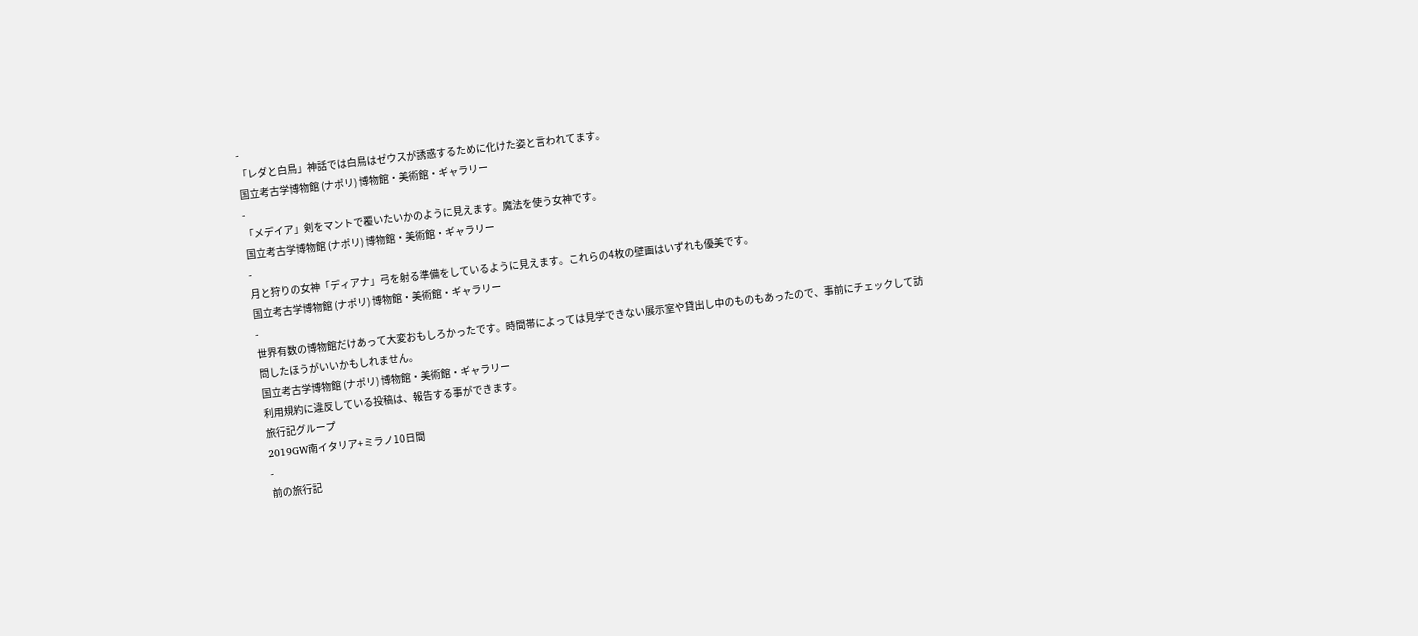-
「レダと白鳥」神話では白鳥はゼウスが誘惑するために化けた姿と言われてます。
国立考古学博物館 (ナポリ) 博物館・美術館・ギャラリー
-
「メデイア」剣をマントで覆いたいかのように見えます。魔法を使う女神です。
国立考古学博物館 (ナポリ) 博物館・美術館・ギャラリー
-
月と狩りの女神「ディアナ」弓を射る準備をしているように見えます。これらの4枚の壁画はいずれも優美です。
国立考古学博物館 (ナポリ) 博物館・美術館・ギャラリー
-
世界有数の博物館だけあって大変おもしろかったです。時間帯によっては見学できない展示室や貸出し中のものもあったので、事前にチェックして訪問したほうがいいかもしれません。
国立考古学博物館 (ナポリ) 博物館・美術館・ギャラリー
利用規約に違反している投稿は、報告する事ができます。
旅行記グループ
2019GW南イタリア+ミラノ10日間
-
前の旅行記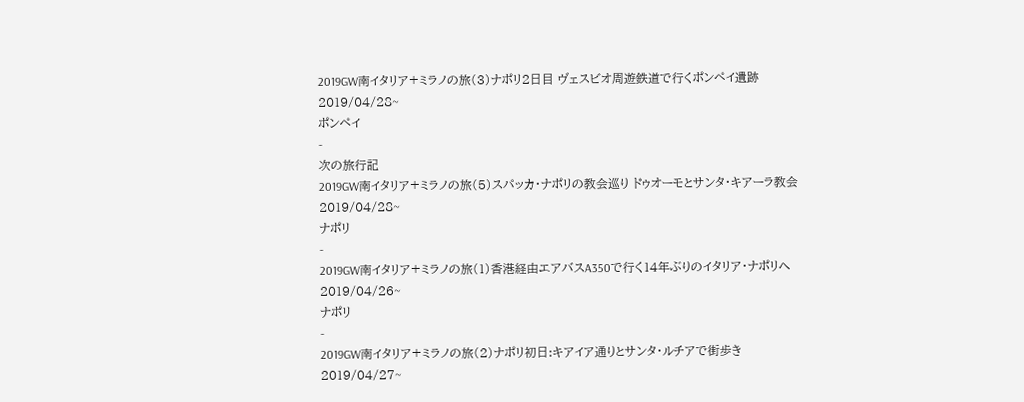2019GW南イタリア+ミラノの旅(3)ナポリ2日目 ヴェスビオ周遊鉄道で行くポンペイ遺跡
2019/04/28~
ポンペイ
-
次の旅行記
2019GW南イタリア+ミラノの旅(5)スパッカ・ナポリの教会巡り ドゥオーモとサンタ・キアーラ教会
2019/04/28~
ナポリ
-
2019GW南イタリア+ミラノの旅(1)香港経由エアバスA350で行く14年ぶりのイタリア・ナポリへ
2019/04/26~
ナポリ
-
2019GW南イタリア+ミラノの旅(2)ナポリ初日:キアイア通りとサンタ・ルチアで街歩き
2019/04/27~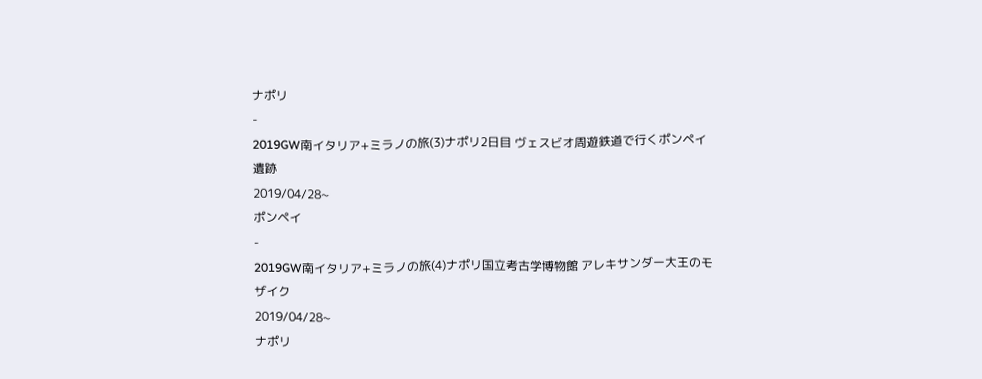ナポリ
-
2019GW南イタリア+ミラノの旅(3)ナポリ2日目 ヴェスビオ周遊鉄道で行くポンペイ遺跡
2019/04/28~
ポンペイ
-
2019GW南イタリア+ミラノの旅(4)ナポリ国立考古学博物館 アレキサンダー大王のモザイク
2019/04/28~
ナポリ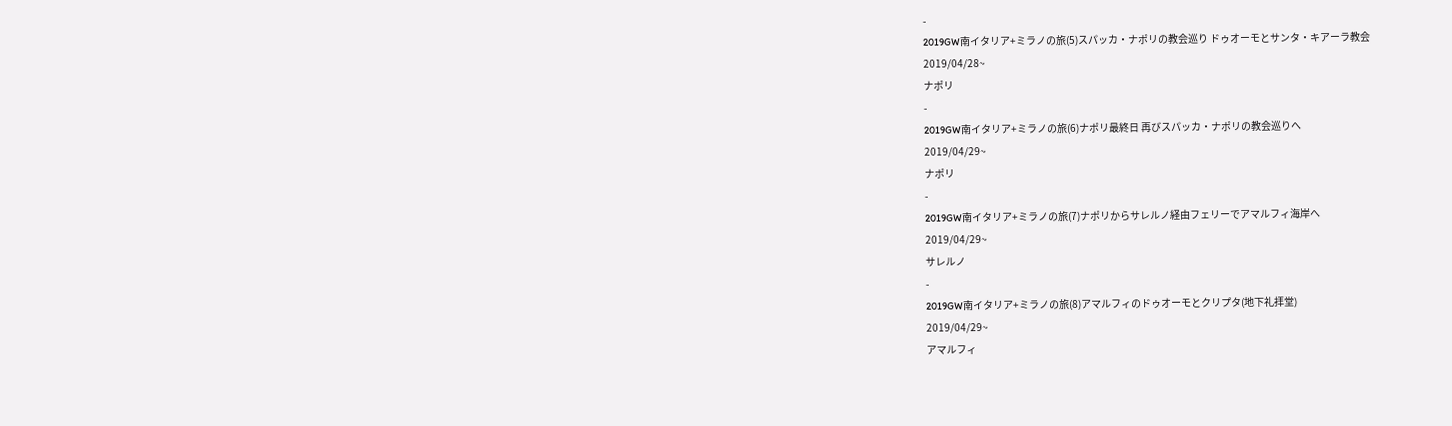-
2019GW南イタリア+ミラノの旅(5)スパッカ・ナポリの教会巡り ドゥオーモとサンタ・キアーラ教会
2019/04/28~
ナポリ
-
2019GW南イタリア+ミラノの旅(6)ナポリ最終日 再びスパッカ・ナポリの教会巡りへ
2019/04/29~
ナポリ
-
2019GW南イタリア+ミラノの旅(7)ナポリからサレルノ経由フェリーでアマルフィ海岸へ
2019/04/29~
サレルノ
-
2019GW南イタリア+ミラノの旅(8)アマルフィのドゥオーモとクリプタ(地下礼拝堂)
2019/04/29~
アマルフィ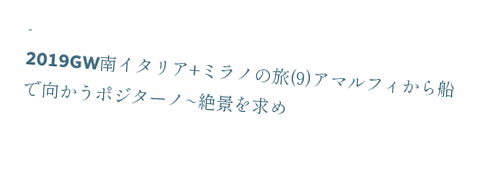-
2019GW南イタリア+ミラノの旅(9)アマルフィから船で向かうポジターノ~絶景を求め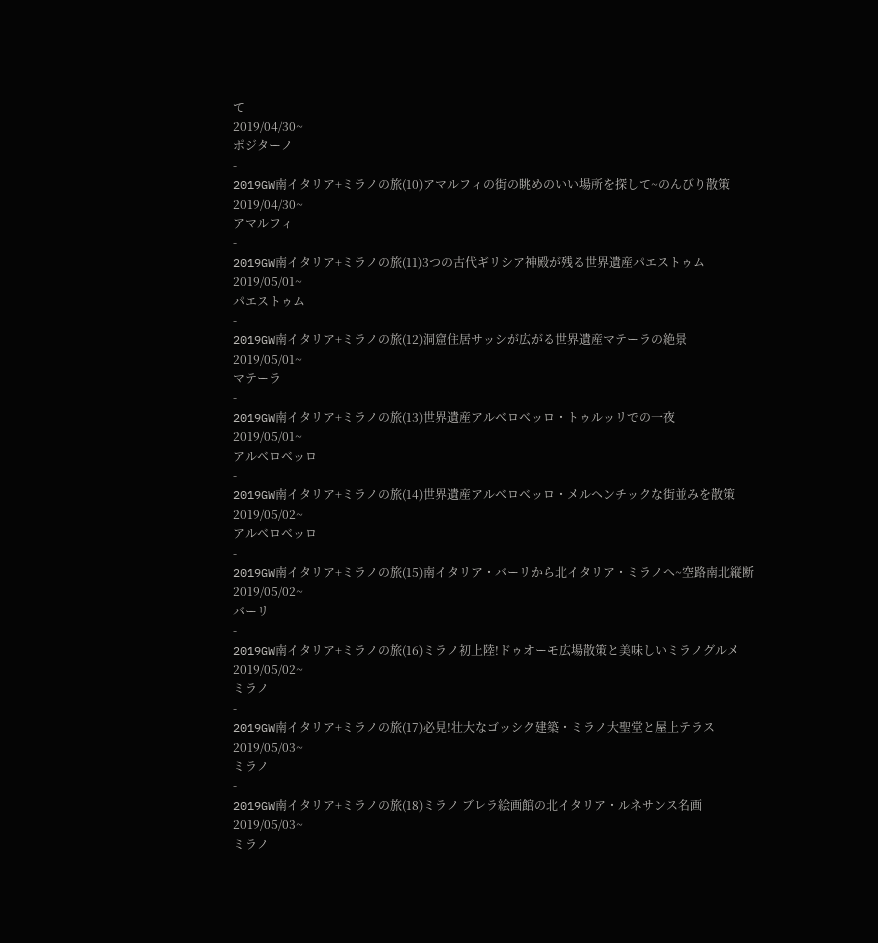て
2019/04/30~
ポジターノ
-
2019GW南イタリア+ミラノの旅(10)アマルフィの街の眺めのいい場所を探して~のんびり散策
2019/04/30~
アマルフィ
-
2019GW南イタリア+ミラノの旅(11)3つの古代ギリシア神殿が残る世界遺産パエストゥム
2019/05/01~
パエストゥム
-
2019GW南イタリア+ミラノの旅(12)洞窟住居サッシが広がる世界遺産マテーラの絶景
2019/05/01~
マテーラ
-
2019GW南イタリア+ミラノの旅(13)世界遺産アルベロベッロ・トゥルッリでの一夜
2019/05/01~
アルベロベッロ
-
2019GW南イタリア+ミラノの旅(14)世界遺産アルベロベッロ・メルヘンチックな街並みを散策
2019/05/02~
アルベロベッロ
-
2019GW南イタリア+ミラノの旅(15)南イタリア・バーリから北イタリア・ミラノへ~空路南北縦断
2019/05/02~
バーリ
-
2019GW南イタリア+ミラノの旅(16)ミラノ初上陸!ドゥオーモ広場散策と美味しいミラノグルメ
2019/05/02~
ミラノ
-
2019GW南イタリア+ミラノの旅(17)必見!壮大なゴッシク建築・ミラノ大聖堂と屋上テラス
2019/05/03~
ミラノ
-
2019GW南イタリア+ミラノの旅(18)ミラノ ブレラ絵画館の北イタリア・ルネサンス名画
2019/05/03~
ミラノ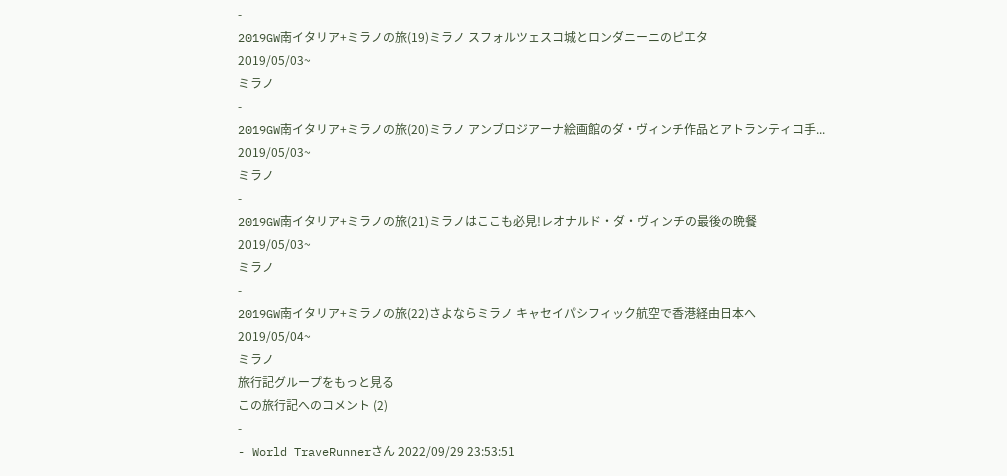-
2019GW南イタリア+ミラノの旅(19)ミラノ スフォルツェスコ城とロンダニーニのピエタ
2019/05/03~
ミラノ
-
2019GW南イタリア+ミラノの旅(20)ミラノ アンブロジアーナ絵画館のダ・ヴィンチ作品とアトランティコ手...
2019/05/03~
ミラノ
-
2019GW南イタリア+ミラノの旅(21)ミラノはここも必見!レオナルド・ダ・ヴィンチの最後の晩餐
2019/05/03~
ミラノ
-
2019GW南イタリア+ミラノの旅(22)さよならミラノ キャセイパシフィック航空で香港経由日本へ
2019/05/04~
ミラノ
旅行記グループをもっと見る
この旅行記へのコメント (2)
-
- World TraveRunnerさん 2022/09/29 23:53:51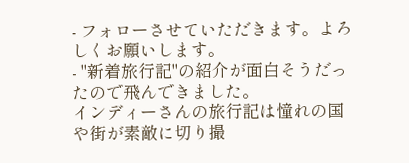- フォローさせていただきます。よろしくお願いします。
- "新着旅行記"の紹介が面白そうだったので飛んできました。
インディーさんの旅行記は憧れの国や街が素敵に切り撮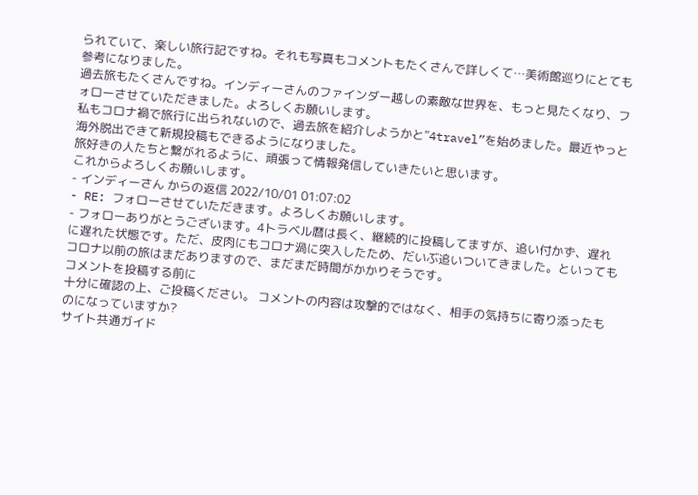られていて、楽しい旅行記ですね。それも写真もコメントもたくさんで詳しくて…美術館巡りにとても参考になりました。
過去旅もたくさんですね。インディーさんのファインダー越しの素敵な世界を、もっと見たくなり、フォローさせていただきました。よろしくお願いします。
私もコロナ禍で旅行に出られないので、過去旅を紹介しようかと”4travel”を始めました。最近やっと海外脱出できて新規投稿もできるようになりました。
旅好きの人たちと繋がれるように、頑張って情報発信していきたいと思います。
これからよろしくお願いします。
- インディーさん からの返信 2022/10/01 01:07:02
- RE: フォローさせていただきます。よろしくお願いします。
- フォローありがとうございます。4トラベル暦は長く、継続的に投稿してますが、追い付かず、遅れに遅れた状態です。ただ、皮肉にもコロナ渦に突入したため、だいぶ追いついてきました。といってもコロナ以前の旅はまだありますので、まだまだ時間がかかりそうです。
コメントを投稿する前に
十分に確認の上、ご投稿ください。 コメントの内容は攻撃的ではなく、相手の気持ちに寄り添ったものになっていますか?
サイト共通ガイド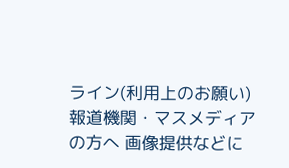ライン(利用上のお願い)報道機関・マスメディアの方へ 画像提供などに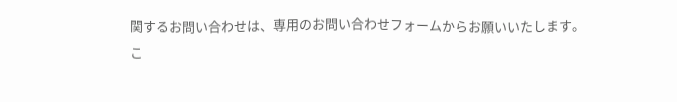関するお問い合わせは、専用のお問い合わせフォームからお願いいたします。
こ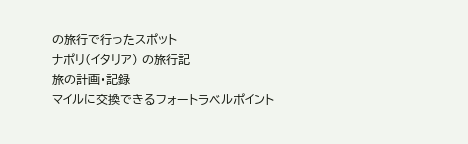の旅行で行ったスポット
ナポリ(イタリア) の旅行記
旅の計画・記録
マイルに交換できるフォートラベルポイント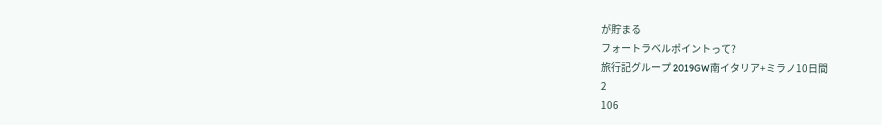が貯まる
フォートラベルポイントって?
旅行記グループ 2019GW南イタリア+ミラノ10日間
2
106